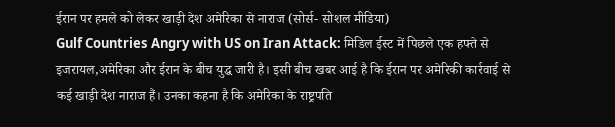ईरान पर हमले को लेकर खाड़ी देश अमेरिका से नाराज (सोर्स- सोशल मीडिया)
Gulf Countries Angry with US on Iran Attack: मिडिल ईस्ट में पिछले एक हफ्ते से इजरायल,अमेरिका और ईरान के बीच युद्ध जारी है। इसी बीच खबर आई है कि ईरान पर अमेरिकी कार्रवाई से कई खाड़ी देश नाराज हैं। उनका कहना है कि अमेरिका के राष्ट्रपति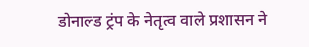डोनाल्ड ट्रंप के नेतृत्व वाले प्रशासन ने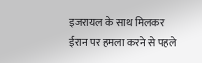इजरायल के साथ मिलकर ईरान पर हमला करने से पहले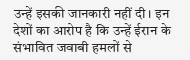उन्हें इसकी जानकारी नहीं दी। इन देशों का आरोप है कि उन्हें ईरान के संभावित जवाबी हमलों से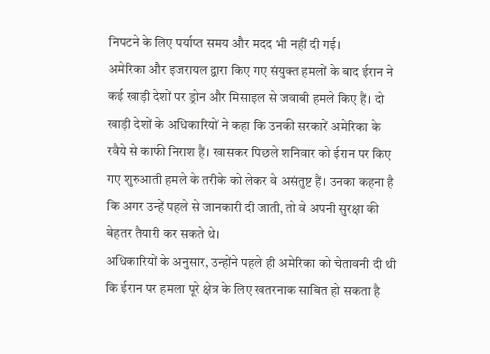निपटने के लिए पर्याप्त समय और मदद भी नहीं दी गई।
अमेरिका और इजरायल द्वारा किए गए संयुक्त हमलों के बाद ईरान ने कई खाड़ी देशों पर ड्रोन और मिसाइल से जवाबी हमले किए हैं। दो खाड़ी देशों के अधिकारियों ने कहा कि उनकी सरकारें अमेरिका के रवैये से काफी निराश हैं। खासकर पिछले शनिवार को ईरान पर किए गए शुरुआती हमले के तरीके को लेकर वे असंतुष्ट हैं। उनका कहना है कि अगर उन्हें पहले से जानकारी दी जाती, तो वे अपनी सुरक्षा की बेहतर तैयारी कर सकते थे।
अधिकारियों के अनुसार, उन्होंने पहले ही अमेरिका को चेतावनी दी थी कि ईरान पर हमला पूरे क्षेत्र के लिए खतरनाक साबित हो सकता है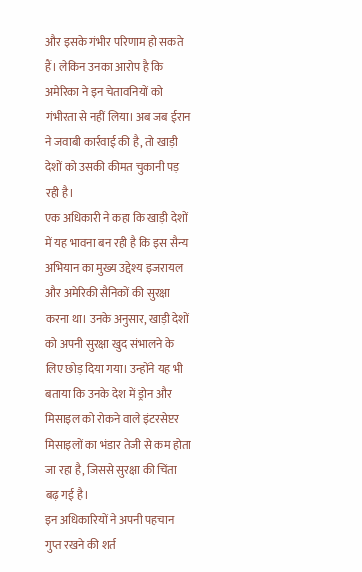और इसके गंभीर परिणाम हो सकते हैं। लेकिन उनका आरोप है कि अमेरिका ने इन चेतावनियों को गंभीरता से नहीं लिया। अब जब ईरान ने जवाबी कार्रवाई की है, तो खाड़ी देशों को उसकी कीमत चुकानी पड़ रही है।
एक अधिकारी ने कहा कि खाड़ी देशों में यह भावना बन रही है कि इस सैन्य अभियान का मुख्य उद्देश्य इजरायल और अमेरिकी सैनिकों की सुरक्षा करना था। उनके अनुसार, खाड़ी देशों को अपनी सुरक्षा खुद संभालने के लिए छोड़ दिया गया। उन्होंने यह भी बताया कि उनके देश में ड्रोन और मिसाइल को रोकने वाले इंटरसेप्टर मिसाइलों का भंडार तेजी से कम होता जा रहा है, जिससे सुरक्षा की चिंता बढ़ गई है।
इन अधिकारियों ने अपनी पहचान गुप्त रखने की शर्त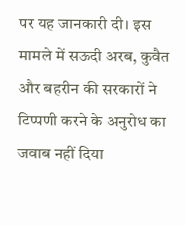पर यह जानकारी दी। इस मामले में सऊदी अरब, कुवैत और बहरीन की सरकारों ने टिप्पणी करने के अनुरोध का जवाब नहीं दिया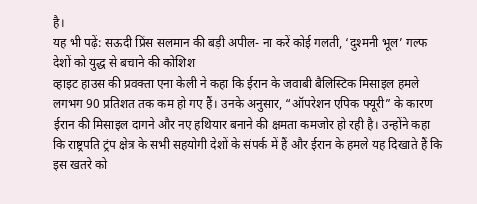है।
यह भी पढ़ें: सऊदी प्रिंस सलमान की बड़ी अपील- ना करें कोई गलती, ‘दुश्मनी भूल’ गल्फ देशों को युद्ध से बचाने की कोशिश
व्हाइट हाउस की प्रवक्ता एना केली ने कहा कि ईरान के जवाबी बैलिस्टिक मिसाइल हमले लगभग 90 प्रतिशत तक कम हो गए हैं। उनके अनुसार, “ऑपरेशन एपिक फ्यूरी” के कारण ईरान की मिसाइल दागने और नए हथियार बनाने की क्षमता कमजोर हो रही है। उन्होंने कहा कि राष्ट्रपति ट्रंप क्षेत्र के सभी सहयोगी देशों के संपर्क में हैं और ईरान के हमले यह दिखाते हैं कि इस खतरे को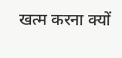खत्म करना क्यों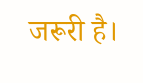जरूरी है।